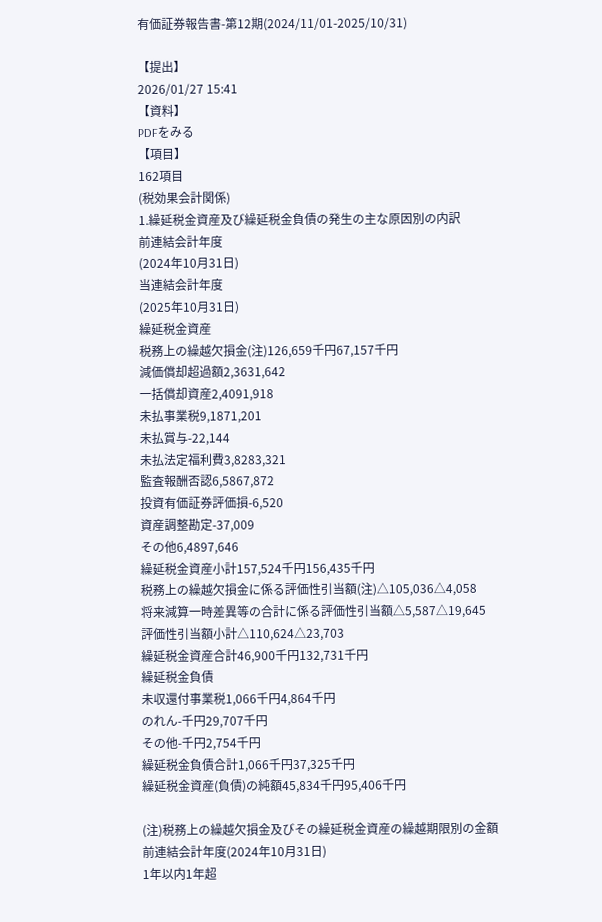有価証券報告書-第12期(2024/11/01-2025/10/31)

【提出】
2026/01/27 15:41
【資料】
PDFをみる
【項目】
162項目
(税効果会計関係)
1.繰延税金資産及び繰延税金負債の発生の主な原因別の内訳
前連結会計年度
(2024年10月31日)
当連結会計年度
(2025年10月31日)
繰延税金資産
税務上の繰越欠損金(注)126,659千円67,157千円
減価償却超過額2,3631,642
一括償却資産2,4091,918
未払事業税9,1871,201
未払賞与-22,144
未払法定福利費3,8283,321
監査報酬否認6,5867,872
投資有価証券評価損-6,520
資産調整勘定-37,009
その他6,4897,646
繰延税金資産小計157,524千円156,435千円
税務上の繰越欠損金に係る評価性引当額(注)△105,036△4,058
将来減算一時差異等の合計に係る評価性引当額△5,587△19,645
評価性引当額小計△110,624△23,703
繰延税金資産合計46,900千円132,731千円
繰延税金負債
未収還付事業税1,066千円4,864千円
のれん-千円29,707千円
その他-千円2,754千円
繰延税金負債合計1,066千円37,325千円
繰延税金資産(負債)の純額45,834千円95,406千円

(注)税務上の繰越欠損金及びその繰延税金資産の繰越期限別の金額
前連結会計年度(2024年10月31日)
1年以内1年超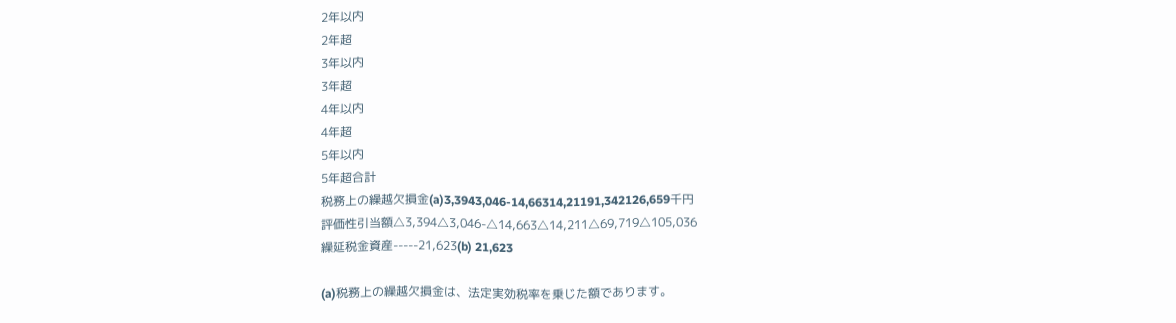2年以内
2年超
3年以内
3年超
4年以内
4年超
5年以内
5年超合計
税務上の繰越欠損金(a)3,3943,046-14,66314,21191,342126,659千円
評価性引当額△3,394△3,046-△14,663△14,211△69,719△105,036
繰延税金資産-----21,623(b) 21,623

(a)税務上の繰越欠損金は、法定実効税率を乗じた額であります。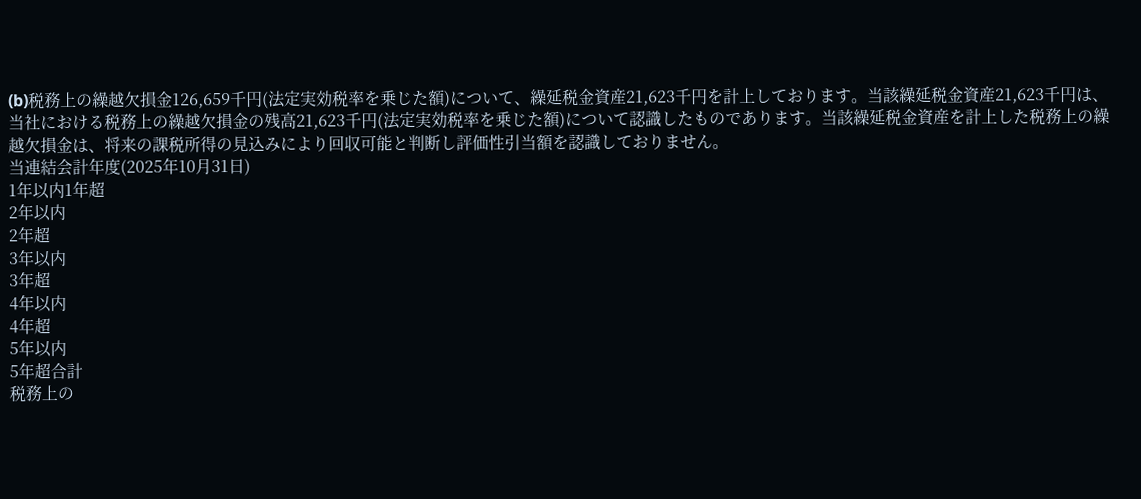(b)税務上の繰越欠損金126,659千円(法定実効税率を乗じた額)について、繰延税金資産21,623千円を計上しております。当該繰延税金資産21,623千円は、当社における税務上の繰越欠損金の残高21,623千円(法定実効税率を乗じた額)について認識したものであります。当該繰延税金資産を計上した税務上の繰越欠損金は、将来の課税所得の見込みにより回収可能と判断し評価性引当額を認識しておりません。
当連結会計年度(2025年10月31日)
1年以内1年超
2年以内
2年超
3年以内
3年超
4年以内
4年超
5年以内
5年超合計
税務上の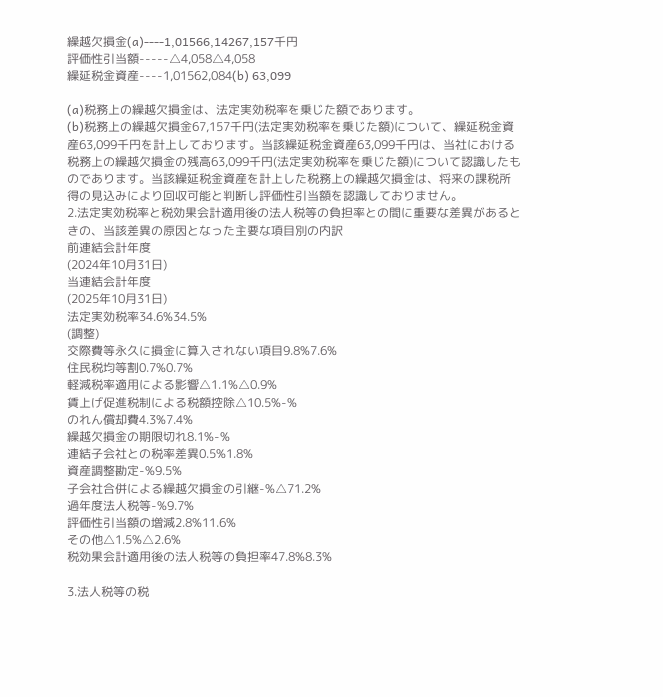繰越欠損金(a)----1,01566,14267,157千円
評価性引当額-----△4,058△4,058
繰延税金資産----1,01562,084(b) 63,099

(a)税務上の繰越欠損金は、法定実効税率を乗じた額であります。
(b)税務上の繰越欠損金67,157千円(法定実効税率を乗じた額)について、繰延税金資産63,099千円を計上しております。当該繰延税金資産63,099千円は、当社における税務上の繰越欠損金の残高63,099千円(法定実効税率を乗じた額)について認識したものであります。当該繰延税金資産を計上した税務上の繰越欠損金は、将来の課税所得の見込みにより回収可能と判断し評価性引当額を認識しておりません。
2.法定実効税率と税効果会計適用後の法人税等の負担率との間に重要な差異があるときの、当該差異の原因となった主要な項目別の内訳
前連結会計年度
(2024年10月31日)
当連結会計年度
(2025年10月31日)
法定実効税率34.6%34.5%
(調整)
交際費等永久に損金に算入されない項目9.8%7.6%
住民税均等割0.7%0.7%
軽減税率適用による影響△1.1%△0.9%
賃上げ促進税制による税額控除△10.5%-%
のれん償却費4.3%7.4%
繰越欠損金の期限切れ8.1%-%
連結子会社との税率差異0.5%1.8%
資産調整勘定-%9.5%
子会社合併による繰越欠損金の引継-%△71.2%
過年度法人税等-%9.7%
評価性引当額の増減2.8%11.6%
その他△1.5%△2.6%
税効果会計適用後の法人税等の負担率47.8%8.3%

3.法人税等の税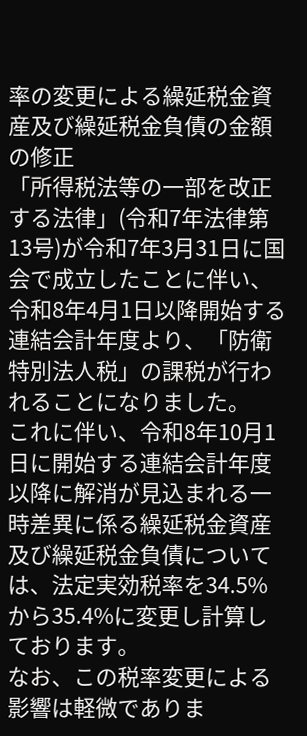率の変更による繰延税金資産及び繰延税金負債の金額の修正
「所得税法等の一部を改正する法律」(令和7年法律第13号)が令和7年3月31日に国会で成立したことに伴い、令和8年4月1日以降開始する連結会計年度より、「防衛特別法人税」の課税が行われることになりました。
これに伴い、令和8年10月1日に開始する連結会計年度以降に解消が見込まれる一時差異に係る繰延税金資産及び繰延税金負債については、法定実効税率を34.5%から35.4%に変更し計算しております。
なお、この税率変更による影響は軽微でありま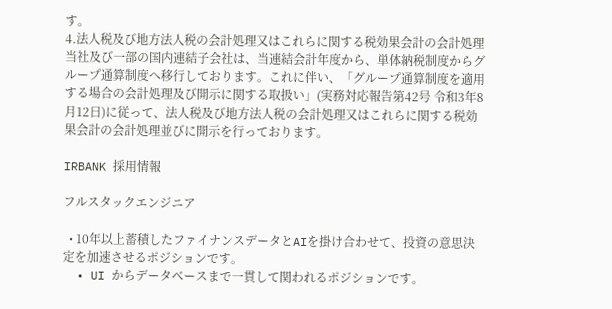す。
4.法人税及び地方法人税の会計処理又はこれらに関する税効果会計の会計処理
当社及び一部の国内連結子会社は、当連結会計年度から、単体納税制度からグループ通算制度へ移行しております。これに伴い、「グループ通算制度を適用する場合の会計処理及び開示に関する取扱い」(実務対応報告第42号 令和3年8月12日)に従って、法人税及び地方法人税の会計処理又はこれらに関する税効果会計の会計処理並びに開示を行っております。

IRBANK 採用情報

フルスタックエンジニア

  • 10年以上蓄積したファイナンスデータとAIを掛け合わせて、投資の意思決定を加速させるポジションです。
  • UI からデータベースまで一貫して関われるポジションです。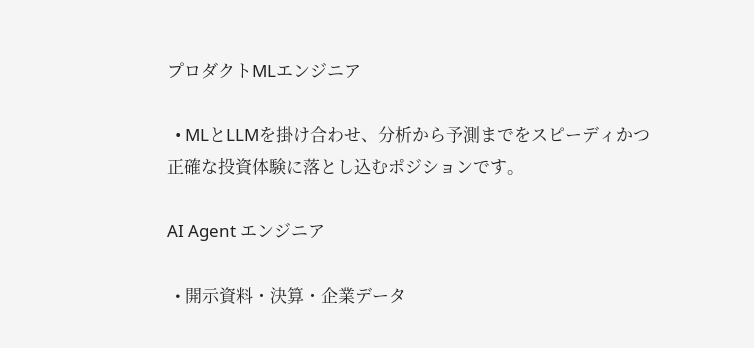プロダクトMLエンジニア

  • MLとLLMを掛け合わせ、分析から予測までをスピーディかつ正確な投資体験に落とし込むポジションです。

AI Agent エンジニア

  • 開示資料・決算・企業データ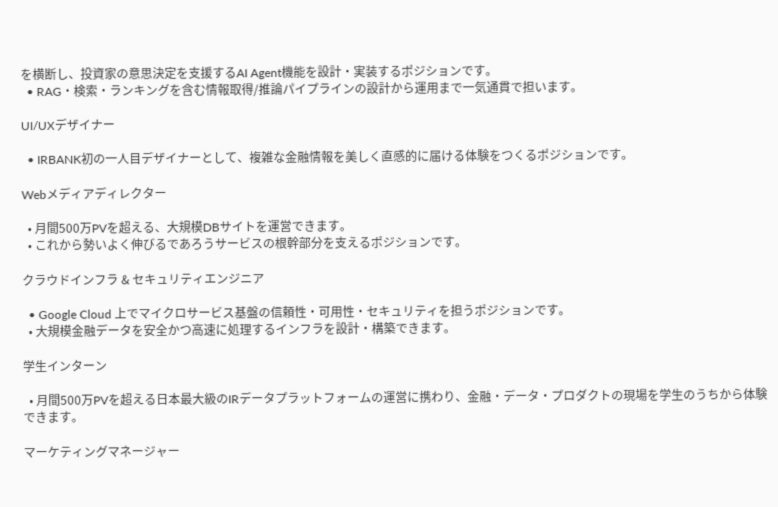を横断し、投資家の意思決定を支援するAI Agent機能を設計・実装するポジションです。
  • RAG・検索・ランキングを含む情報取得/推論パイプラインの設計から運用まで一気通貫で担います。

UI/UXデザイナー

  • IRBANK初の一人目デザイナーとして、複雑な金融情報を美しく直感的に届ける体験をつくるポジションです。

Webメディアディレクター

  • 月間500万PVを超える、大規模DBサイトを運営できます。
  • これから勢いよく伸びるであろうサービスの根幹部分を支えるポジションです。

クラウドインフラ & セキュリティエンジニア

  • Google Cloud 上でマイクロサービス基盤の信頼性・可用性・セキュリティを担うポジションです。
  • 大規模金融データを安全かつ高速に処理するインフラを設計・構築できます。

学生インターン

  • 月間500万PVを超える日本最大級のIRデータプラットフォームの運営に携わり、金融・データ・プロダクトの現場を学生のうちから体験できます。

マーケティングマネージャー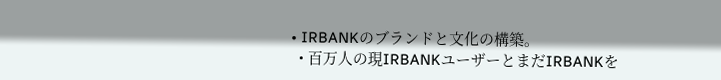• IRBANKのブランドと文化の構築。
  • 百万人の現IRBANKユーザーとまだIRBANKを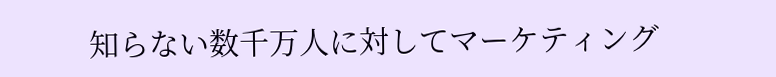知らない数千万人に対してマーケティング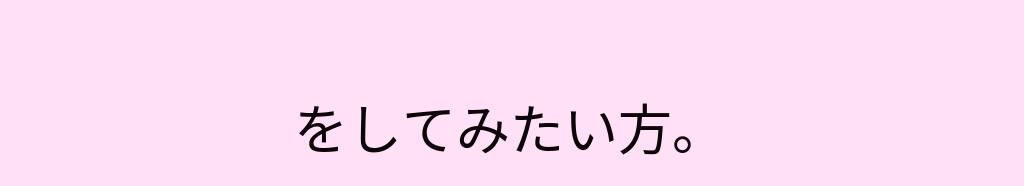をしてみたい方。